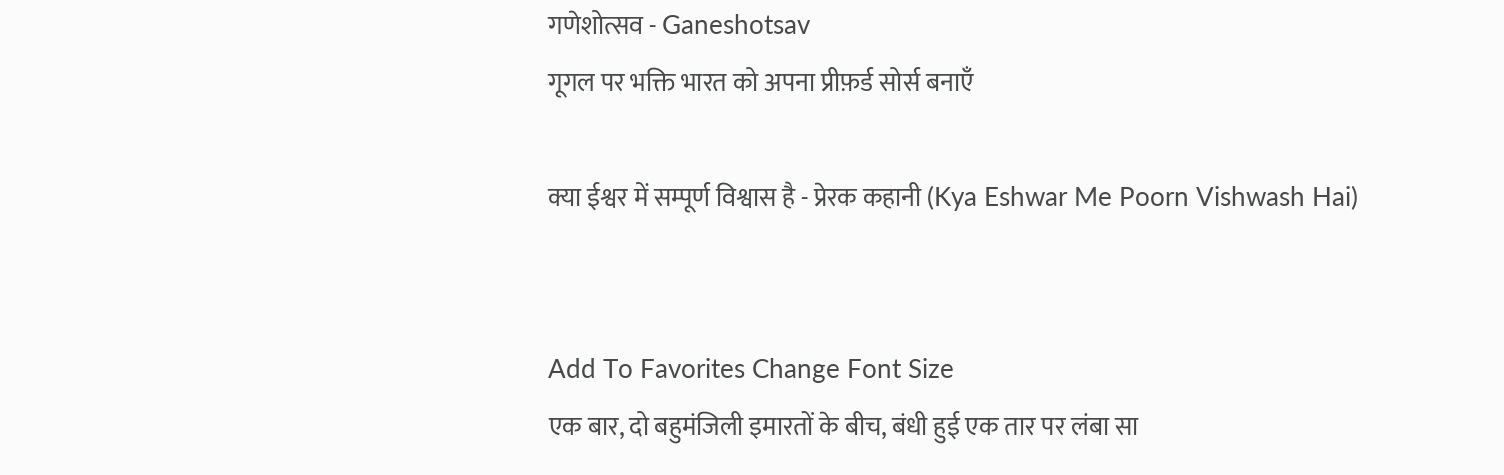गणेशोत्सव - Ganeshotsav
गूगल पर भक्ति भारत को अपना प्रीफ़र्ड सोर्स बनाएँ

क्या ईश्वर में सम्पूर्ण विश्वास है - प्रेरक कहानी (Kya Eshwar Me Poorn Vishwash Hai)


Add To Favorites Change Font Size
एक बार, दो बहुमंजिली इमारतों के बीच, बंधी हुई एक तार पर लंबा सा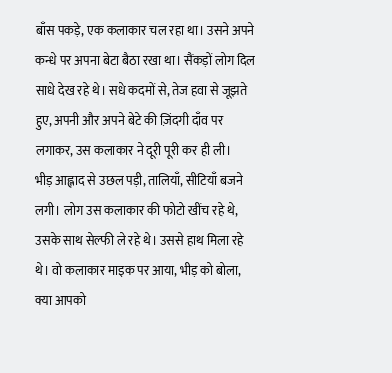बाँस पकड़े, एक कलाकार चल रहा था। उसने अपने कन्धे पर अपना बेटा बैठा रखा था। सैंकड़ों लोग दिल साधे देख रहे थे। सधे कदमों से, तेज हवा से जूझते हुए, अपनी और अपने बेटे की ज़िंदगी दाँव पर लगाकर, उस कलाकार ने दूरी पूरी कर ही ली।
भीड़ आह्लाद से उछल पड़ी, तालियाँ, सीटियाँ बजने लगी। लोग उस कलाकार की फोटो खींच रहे थे, उसके साथ सेल्फी ले रहे थे। उससे हाथ मिला रहे थे। वो कलाकार माइक पर आया, भीड़ को बोला, क्या आपको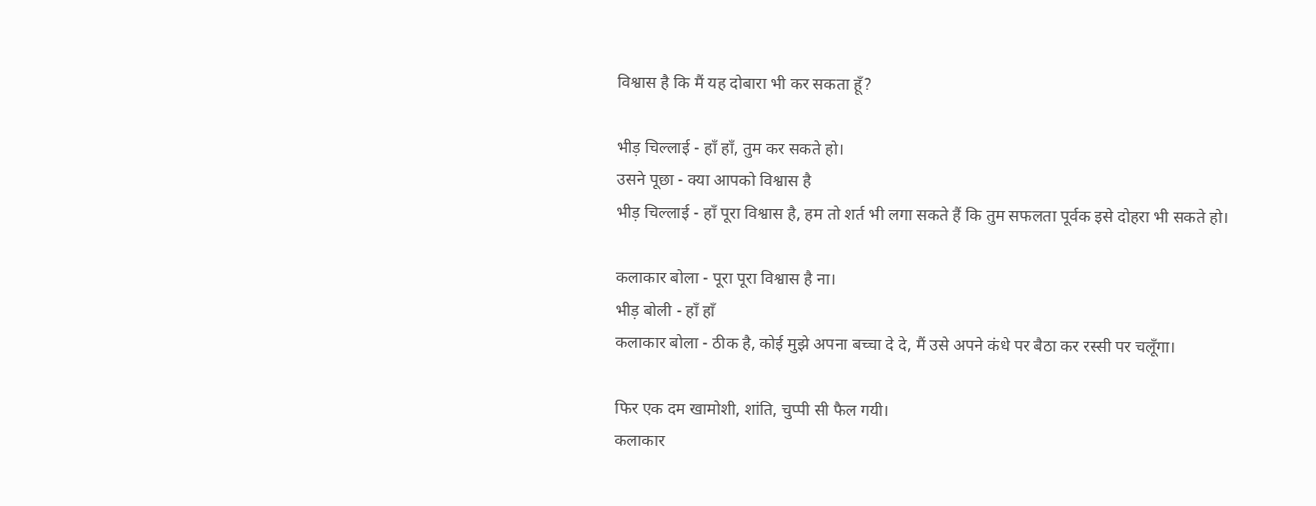विश्वास है कि मैं यह दोबारा भी कर सकता हूँ?

भीड़ चिल्लाई - हाँ हाँ, तुम कर सकते हो।
उसने पूछा - क्या आपको विश्वास है
भीड़ चिल्लाई - हाँ पूरा विश्वास है, हम तो शर्त भी लगा सकते हैं कि तुम सफलता पूर्वक इसे दोहरा भी सकते हो।

कलाकार बोला - पूरा पूरा विश्वास है ना।
भीड़ बोली - हाँ हाँ
कलाकार बोला - ठीक है, कोई मुझे अपना बच्चा दे दे, मैं उसे अपने कंधे पर बैठा कर रस्सी पर चलूँगा।

फिर एक दम खामोशी, शांति, चुप्पी सी फैल गयी।
कलाकार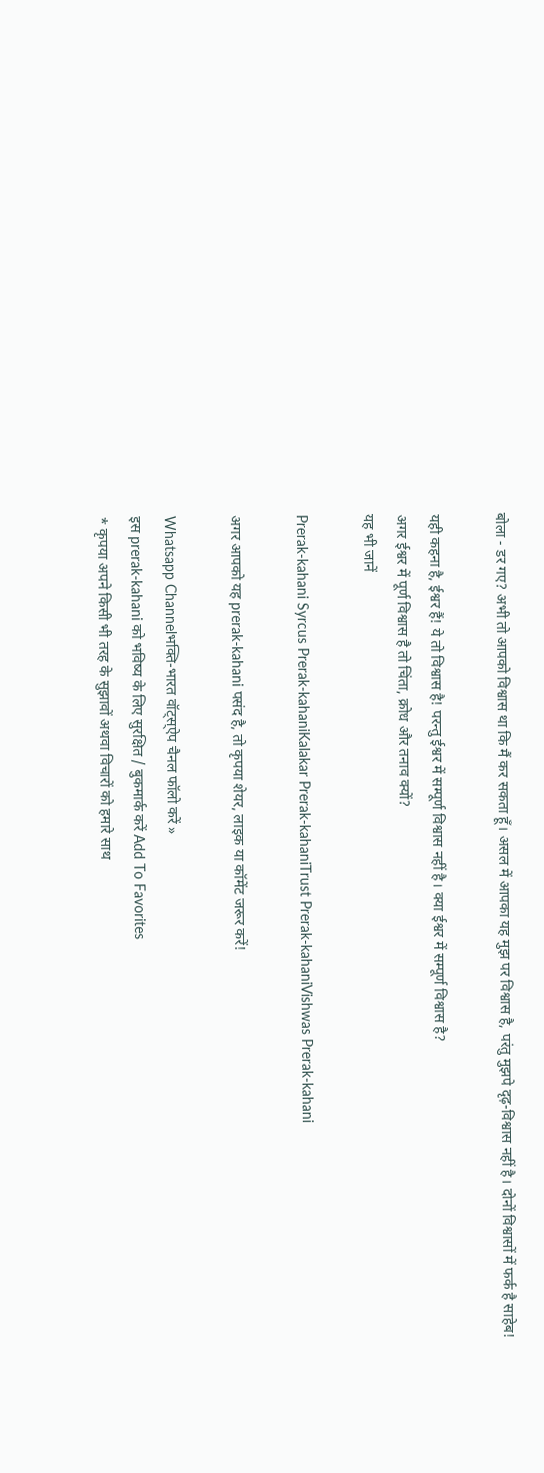बोला - डर गए? अभी तो आपको विश्वास था कि मैं कर सकता हूँ। असल में आपका यह मुझ पर विश्वास है, परंतु मुझपे दृढ़-विश्वास नहीं है। दोनों विश्वासों में फर्क है साहेब!

यही कहना है, ईश्वर हैं! ये तो विश्वास है! परन्तु ईश्वर में सम्पूर्ण विश्वास नहीं है। क्या ईश्वर में सम्पूर्ण विश्वास है?
अगर ईश्वर में पूर्ण विश्वास है तो चिंता, क्रोध और तनाव क्यों?
यह भी जानें

Prerak-kahani Syrcus Prerak-kahaniKalakar Prerak-kahaniTrust Prerak-kahaniVishwas Prerak-kahani

अगर आपको यह prerak-kahani पसंद है, तो कृपया शेयर, लाइक या कॉमेंट जरूर करें!

Whatsapp Channelभक्ति-भारत वॉट्स्ऐप चैनल फॉलो करें »
इस prerak-kahani को भविष्य के लिए सुरक्षित / बुकमार्क करें Add To Favorites
* कृपया अपने किसी भी तरह के सुझावों अथवा विचारों को हमारे साथ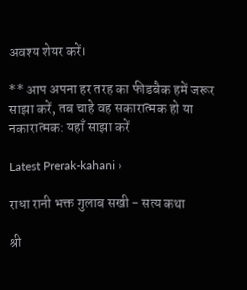अवश्य शेयर करें।

** आप अपना हर तरह का फीडबैक हमें जरूर साझा करें, तब चाहे वह सकारात्मक हो या नकारात्मक: यहाँ साझा करें

Latest Prerak-kahani ›

राधा रानी भक्त गुलाब सखी - सत्य कथा

श्री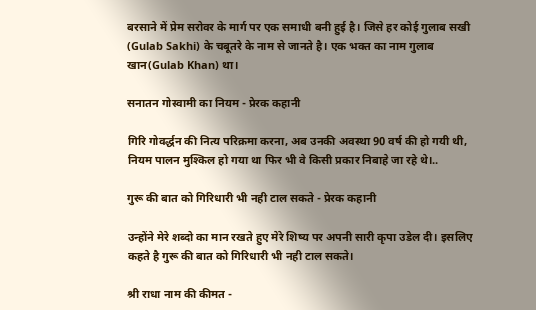बरसाने में प्रेम सरोवर के मार्ग पर एक समाधी बनी हुई है। जिसे हर कोई गुलाब सखी (Gulab Sakhi) के चबूतरे के नाम से जानते है। एक भक्त का नाम गुलाब खान(Gulab Khan) था।

सनातन गोस्वामी का नियम - प्रेरक कहानी

गिरि गोवर्द्धन की नित्य परिक्रमा करना, अब उनकी अवस्था 90 वर्ष की हो गयी थी, नियम पालन मुश्किल हो गया था फिर भी वे किसी प्रकार निबाहे जा रहे थे।..

गुरू की बात को गिरिधारी भी नही टाल सकते - प्रेरक कहानी

उन्होंने मेरे शब्दो का मान रखते हुए मेरे शिष्य पर अपनी सारी कृपा उडेल दी। इसलिए कहते है गुरू की बात को गिरिधारी भी नही टाल सकते।

श्री राधा नाम की कीमत -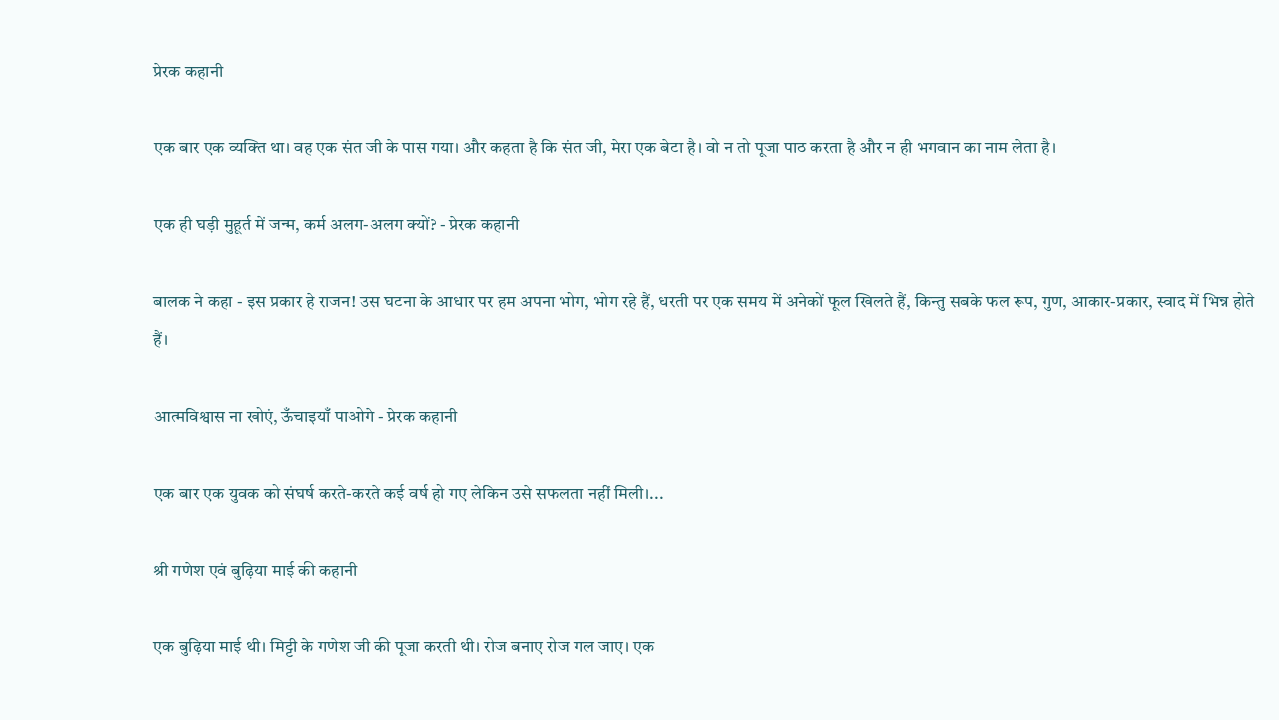प्रेरक कहानी

एक बार एक व्यक्ति था। वह एक संत जी के पास गया। और कहता है कि संत जी, मेरा एक बेटा है। वो न तो पूजा पाठ करता है और न ही भगवान का नाम लेता है।

एक ही घड़ी मुहूर्त में जन्म, कर्म अलग-अलग क्यों? - प्रेरक कहानी

बालक ने कहा - इस प्रकार हे राजन! उस घटना के आधार पर हम अपना भोग, भोग रहे हैं, धरती पर एक समय में अनेकों फूल खिलते हैं, किन्तु सबके फल रूप, गुण, आकार-प्रकार, स्वाद में भिन्न होते हैं।

आत्मविश्वास ना खोएं, ऊँचाइयाँ पाओगे - प्रेरक कहानी

एक बार एक युवक को संघर्ष करते-करते कई वर्ष हो गए लेकिन उसे सफलता नहीं मिली।...

श्री गणेश एवं बुढ़िया माई की कहानी

एक बुढ़िया माई थी। मिट्टी के गणेश जी की पूजा करती थी। रोज बनाए रोज गल जाए। एक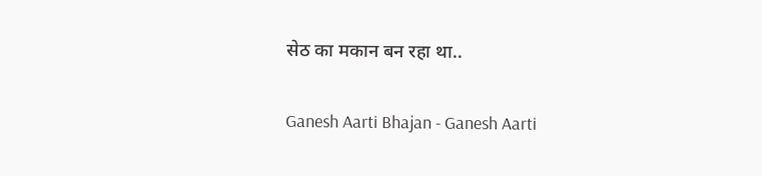सेठ का मकान बन रहा था..

Ganesh Aarti Bhajan - Ganesh Aarti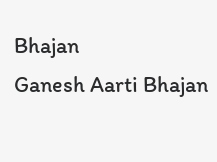Bhajan
Ganesh Aarti Bhajan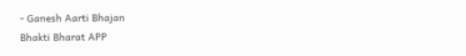- Ganesh Aarti Bhajan
Bhakti Bharat APP